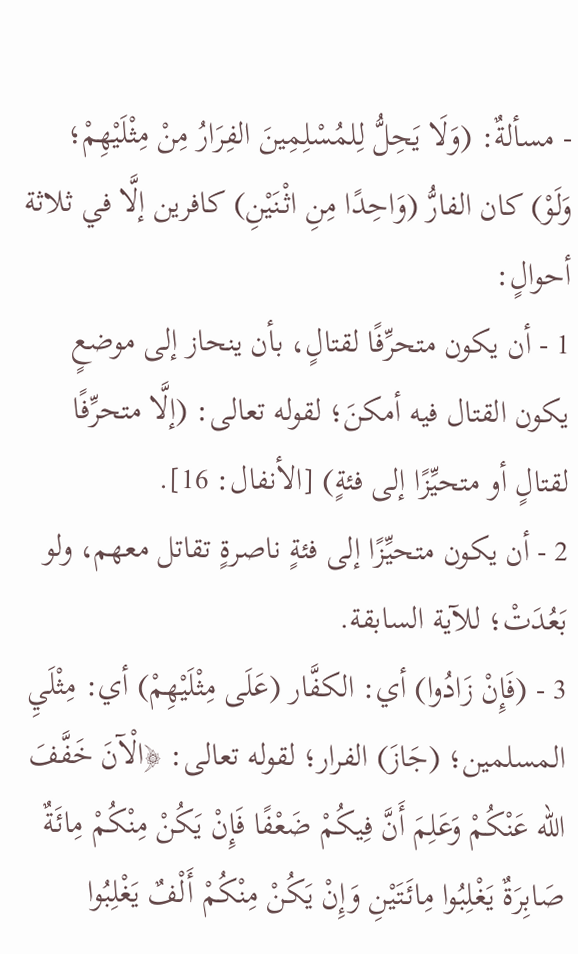- مسألةٌ: (وَلَا يَحِلُّ لِلمُسْلِمِينَ الفِرَارُ مِنْ مِثْلَيْهِمْ؛ وَلَوْ) كان الفارُّ (وَاحِدًا مِنِ اثْنَيْنِ) كافرين إلَّا في ثلاثة أحوالٍ:
1 - أن يكون متحرِّفًا لقتالٍ، بأن ينحاز إلى موضعٍ يكون القتال فيه أمكنَ؛ لقوله تعالى: (إلَّا متحرِّفًا لقتالٍ أو متحيِّزًا إلى فئةٍ) [الأنفال: 16].
2 - أن يكون متحيِّزًا إلى فئةٍ ناصرةٍ تقاتل معهم، ولو بَعُدَتْ؛ للآية السابقة.
3 - (فَإِنْ زَادُوا) أي: الكفَّار (عَلَى مِثْلَيْهِمْ) أي: مِثْلَيِ المسلمين؛ (جَازَ) الفرار؛ لقوله تعالى: ﴿الْآنَ خَفَّفَ الله عَنْكُمْ وَعَلِمَ أَنَّ فِيكُمْ ضَعْفًا فَإِنْ يَكُنْ مِنْكُمْ مِائَةٌ صَابِرَةٌ يَغْلِبُوا مِائَتَيْنِ وَإِنْ يَكُنْ مِنْكُمْ أَلْفٌ يَغْلِبُوا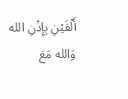أَلْفَيْنِ بِإِذْنِ الله وَالله مَعَ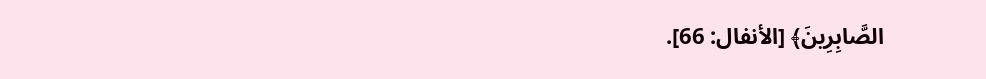الصَّابِرِينَ﴾ [الأنفال: 66].